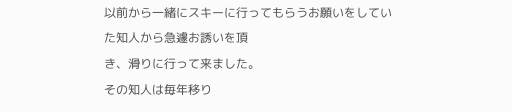以前から一緒にスキーに行ってもらうお願いをしていた知人から急遽お誘いを頂
き、滑りに行って来ました。
その知人は毎年移り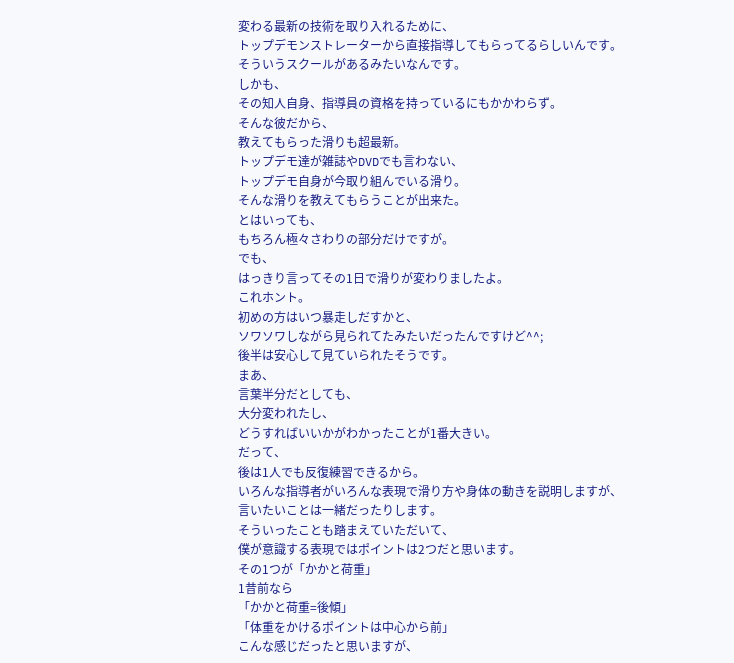変わる最新の技術を取り入れるために、
トップデモンストレーターから直接指導してもらってるらしいんです。
そういうスクールがあるみたいなんです。
しかも、
その知人自身、指導員の資格を持っているにもかかわらず。
そんな彼だから、
教えてもらった滑りも超最新。
トップデモ達が雑誌やDVDでも言わない、
トップデモ自身が今取り組んでいる滑り。
そんな滑りを教えてもらうことが出来た。
とはいっても、
もちろん極々さわりの部分だけですが。
でも、
はっきり言ってその1日で滑りが変わりましたよ。
これホント。
初めの方はいつ暴走しだすかと、
ソワソワしながら見られてたみたいだったんですけど^^;
後半は安心して見ていられたそうです。
まあ、
言葉半分だとしても、
大分変われたし、
どうすればいいかがわかったことが1番大きい。
だって、
後は1人でも反復練習できるから。
いろんな指導者がいろんな表現で滑り方や身体の動きを説明しますが、
言いたいことは一緒だったりします。
そういったことも踏まえていただいて、
僕が意識する表現ではポイントは2つだと思います。
その1つが「かかと荷重」
1昔前なら
「かかと荷重=後傾」
「体重をかけるポイントは中心から前」
こんな感じだったと思いますが、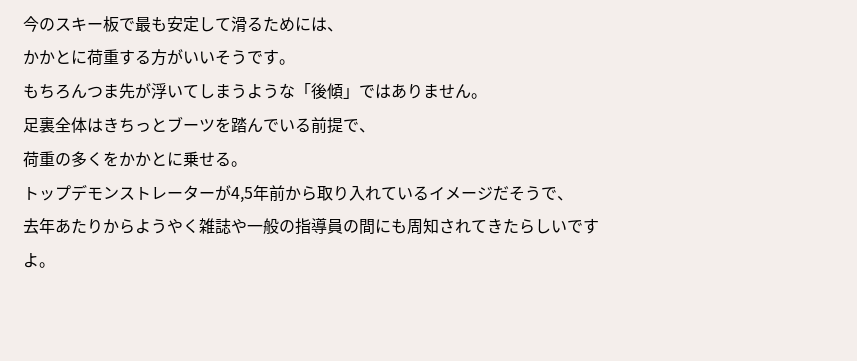今のスキー板で最も安定して滑るためには、
かかとに荷重する方がいいそうです。
もちろんつま先が浮いてしまうような「後傾」ではありません。
足裏全体はきちっとブーツを踏んでいる前提で、
荷重の多くをかかとに乗せる。
トップデモンストレーターが4,5年前から取り入れているイメージだそうで、
去年あたりからようやく雑誌や一般の指導員の間にも周知されてきたらしいです
よ。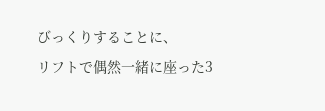びっくりすることに、
リフトで偶然一緒に座った3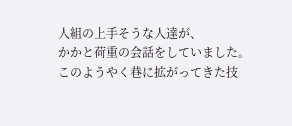人組の上手そうな人達が、
かかと荷重の会話をしていました。
このようやく巷に拡がってきた技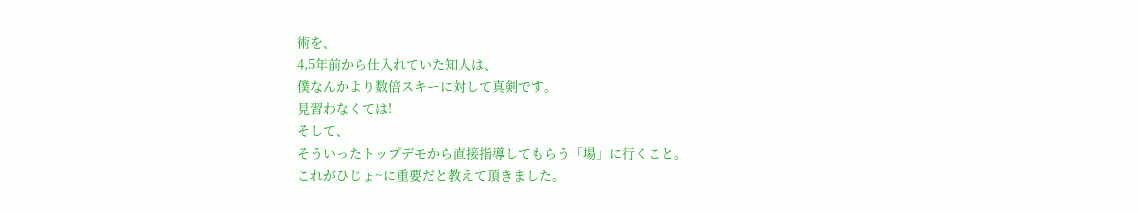術を、
4,5年前から仕入れていた知人は、
僕なんかより数倍スキーに対して真剣です。
見習わなくては!
そして、
そういったトップデモから直接指導してもらう「場」に行くこと。
これがひじょ~に重要だと教えて頂きました。